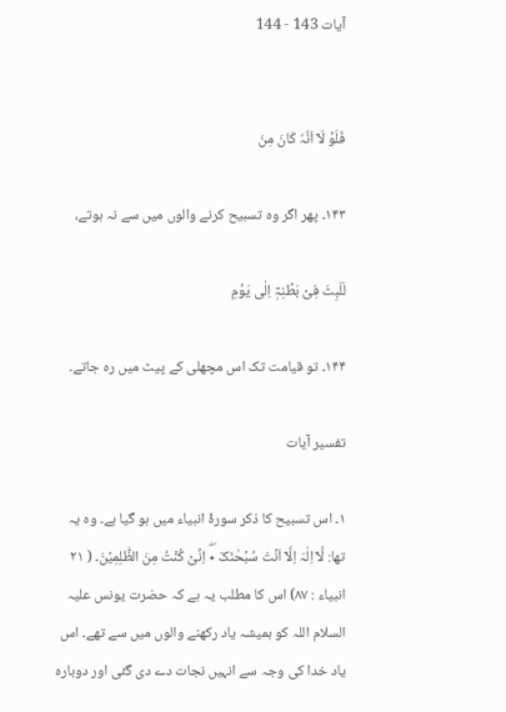آیات 143 - 144


فَلَوۡ لَاۤ اَنَّہٗ کَانَ مِنَ

۱۴۳۔ پھر اگر وہ تسبیح کرنے والوں میں سے نہ ہوتے،

لَلَبِثَ فِیۡ بَطۡنِہٖۤ اِلٰی یَوۡمِ

۱۴۴۔ تو قیامت تک اس مچھلی کے پیٹ میں رہ جاتے۔

تفسیر آیات

۱۔ اس تسبیح کا ذکر سورۂ انبیاء میں ہو گیا ہے۔ وہ یہ تھا: لَّاۤ اِلٰہَ اِلَّاۤ اَنۡتَ سُبۡحٰنَکَ ٭ۖ اِنِّیۡ کُنۡتُ مِنَ الظّٰلِمِیۡنَ۔ ( ۲۱ انبیاء : ۸۷) اس کا مطلب یہ ہے کہ حضرت یونس علیہ السلام اللہ کو ہمیشہ یاد رکھنے والوں میں سے تھے۔ اس یاد خدا کی وجہ سے انہیں نجات دے دی گئی اور دوبارہ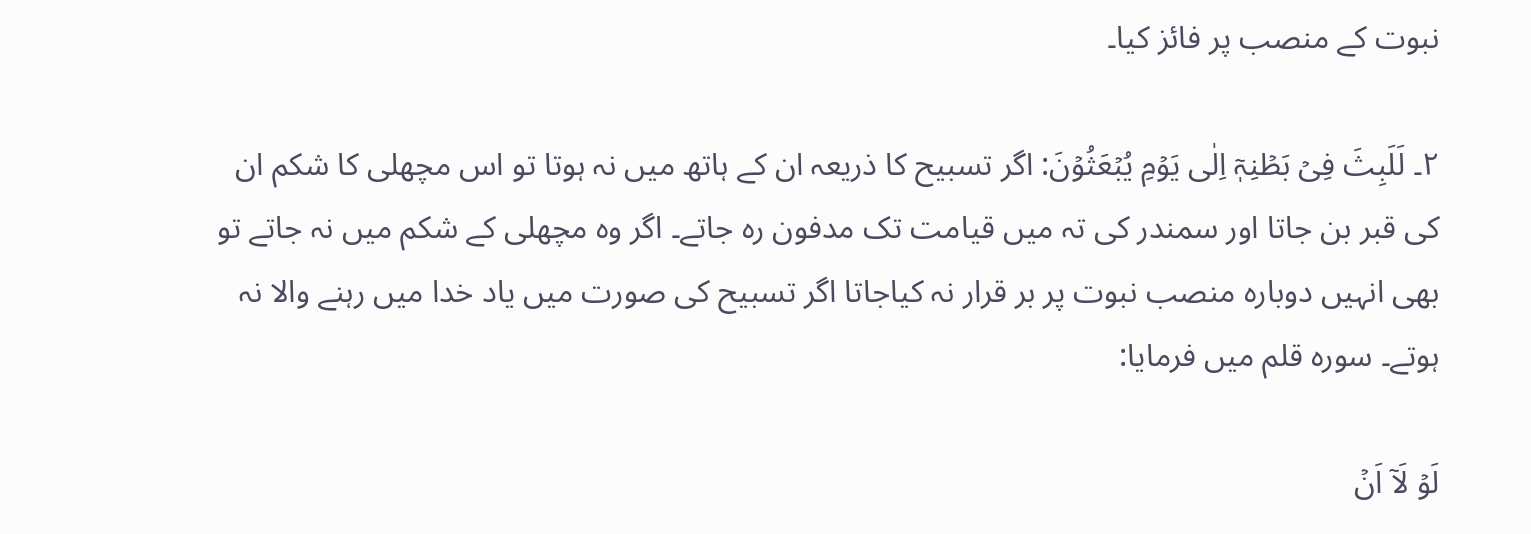نبوت کے منصب پر فائز کیا۔

۲۔ لَلَبِثَ فِیۡ بَطۡنِہٖۤ اِلٰی یَوۡمِ یُبۡعَثُوۡنَ: اگر تسبیح کا ذریعہ ان کے ہاتھ میں نہ ہوتا تو اس مچھلی کا شکم ان کی قبر بن جاتا اور سمندر کی تہ میں قیامت تک مدفون رہ جاتے۔ اگر وہ مچھلی کے شکم میں نہ جاتے تو بھی انہیں دوبارہ منصب نبوت پر بر قرار نہ کیاجاتا اگر تسبیح کی صورت میں یاد خدا میں رہنے والا نہ ہوتے۔ سورہ قلم میں فرمایا:

لَوۡ لَاۤ اَنۡ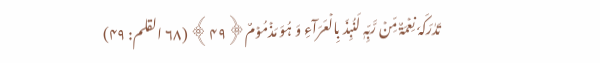تَدٰرَکَہٗ نِعۡمَۃٌ مِّنۡ رَّبِّہٖ لَنُبِذَ بِالۡعَرَآءِ وَ ہُوَ مَذۡمُوۡمٌ﴿۴۹﴾ (۶۸ القلم: ۴۹)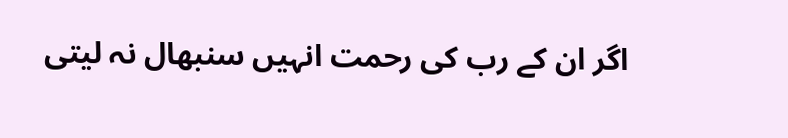اگر ان کے رب کی رحمت انہیں سنبھال نہ لیتی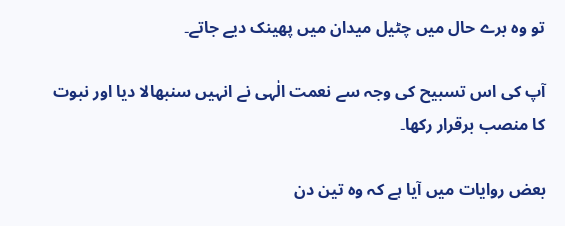تو وہ برے حال میں چٹیل میدان میں پھینک دیے جاتے۔

آپ کی اس تسبیح کی وجہ سے نعمت الٰہی نے انہیں سنبھالا دیا اور نبوت کا منصب برقرار رکھا۔

بعض روایات میں آیا ہے کہ وہ تین دن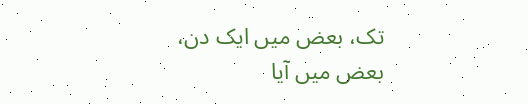تک، بعض میں ایک دن، بعض میں آیا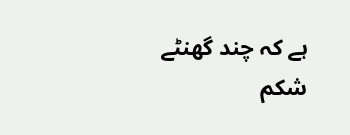ہے کہ چند گھنٹے شکم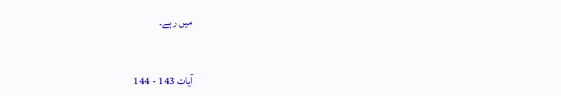میں رہے۔


آیات 143 - 144